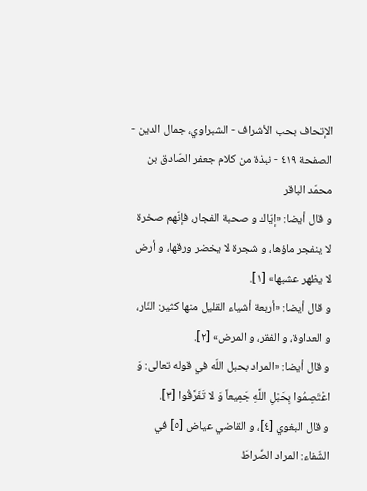الإتحاف بحب الأشراف - الشبراوي، جمال الدين - الصفحة ٤١٩ - نبذة من كلام جعفر الصّادق بن محمّد الباقر
و قال أيضا: «إيّاك و صحبة الفجار، فإنّهم صخرة لا ينفجر ماؤها، و شجرة لا يخضر ورقها، و أرض لا يظهر عشبها» [١].
و قال أيضا: «أربعة أشياء القليل منها كثير: النّار، و العداوة، و الفقر، و المرض» [٢].
و قال أيضا: «المراد بحبل اللّه في قوله تعالى: وَ اعْتَصِمُوا بِحَبْلِ اللَّهِ جَمِيعاً وَ لا تَفَرَّقُوا [٣].
و قال البغوي [٤]، و القاضي عياض [٥] في الشّفاء: المراد الصِّراطَ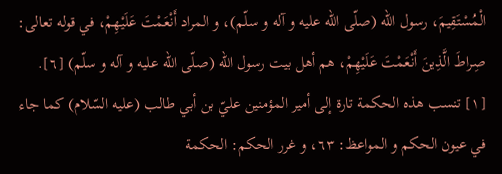الْمُسْتَقِيمَ، رسول اللّه (صلّى اللّه عليه و آله و سلّم)، و المراد أَنْعَمْتَ عَلَيْهِمْ، في قوله تعالى: صِراطَ الَّذِينَ أَنْعَمْتَ عَلَيْهِمْ، هم أهل بيت رسول اللّه (صلّى اللّه عليه و آله و سلّم) [٦].
[١] تنسب هذه الحكمة تارة إلى أمير المؤمنين عليّ بن أبي طالب (عليه السّلام) كما جاء في عيون الحكم و المواعظ: ٦٣، و غرر الحكم: الحكمة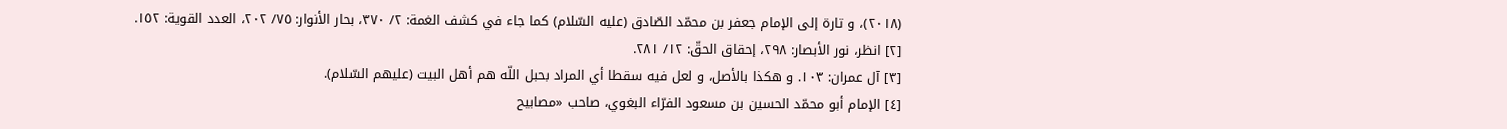(٢٠١٨)، و تارة إلى الإمام جعفر بن محمّد الصّادق (عليه السّلام) كما جاء في كشف الغمة: ٢/ ٣٧٠، بحار الأنوار: ٧٥/ ٢٠٢، العدد القوية: ١٥٢.
[٢] انظر، نور الأبصار: ٢٩٨، إحقاق الحقّ: ١٢/ ٢٨١.
[٣] آل عمران: ١٠٣. و هكذا بالأصل، و لعل فيه سقطا أي المراد بحبل اللّه هم أهل البيت (عليهم السّلام).
[٤] الإمام أبو محمّد الحسين بن مسعود الفرّاء البغوي، صاحب «مصابيح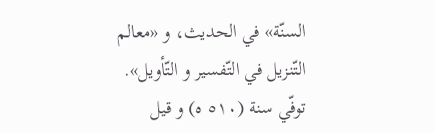السنّة» في الحديث، و «معالم التّنزيل في التّفسير و التّأويل». توفّي سنة (٥١٠ ه) و قيل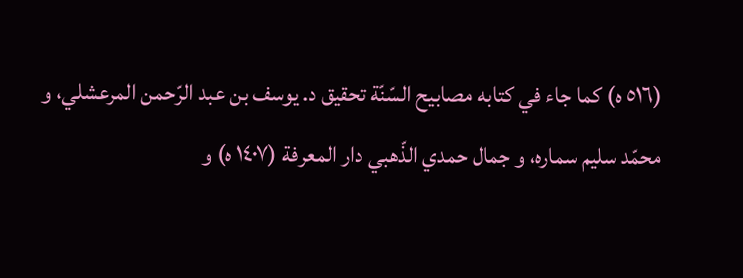(٥١٦ ه) كما جاء في كتابه مصابيح السّنّة تحقيق د. يوسف بن عبد الرّحمن المرعشلي، و محمّد سليم سماره، و جمال حمدي الذّهبي دار المعرفة (١٤٠٧ ه) و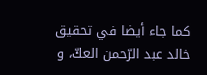كما جاء أيضا في تحقيق خالد عبد الرّحمن العكّ، و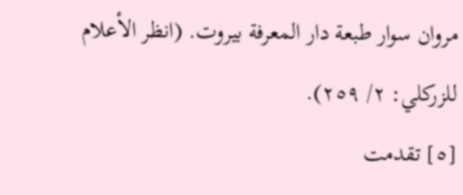مروان سوار طبعة دار المعرفة بيروت. (انظر الأعلام للزركلي: ٢/ ٢٥٩).
[٥] تقدمت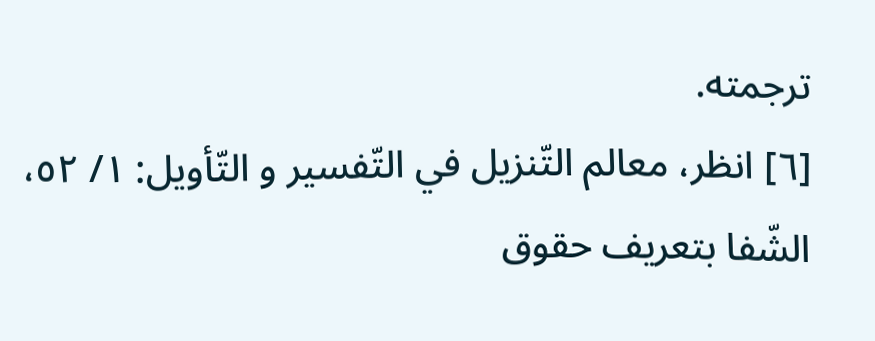ترجمته.
[٦] انظر، معالم التّنزيل في التّفسير و التّأويل: ١/ ٥٢، الشّفا بتعريف حقوق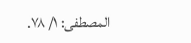المصطفى: ١/ ٧٨.